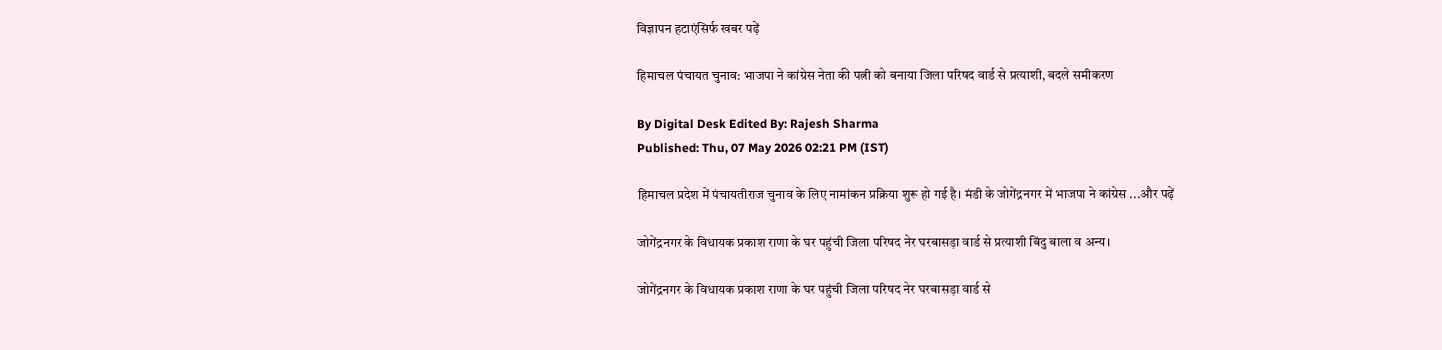विज्ञापन हटाएंसिर्फ खबर पढ़ें

हिमाचल पंचायत चुनाव: भाजपा ने कांग्रेस नेता की पत्नी को बनाया जिला परिषद वार्ड से प्रत्याशी, बदले समीकरण

By Digital Desk Edited By: Rajesh Sharma
Published: Thu, 07 May 2026 02:21 PM (IST)

हिमाचल प्रदेश में पंचायतीराज चुनाव के लिए नामांकन प्रक्रिया शुरू हो गई है। मंडी के जोगेंद्रनगर में भाजपा ने कांग्रेस ...और पढ़ें

जोगेंद्रनगर के विधायक प्रकाश राणा के घर पहुंची जिला परिषद नेर घरबासड़ा वार्ड से प्रत्याशी बिंदु बाला व अन्य।

जोगेंद्रनगर के विधायक प्रकाश राणा के घर पहुंची जिला परिषद नेर घरबासड़ा वार्ड से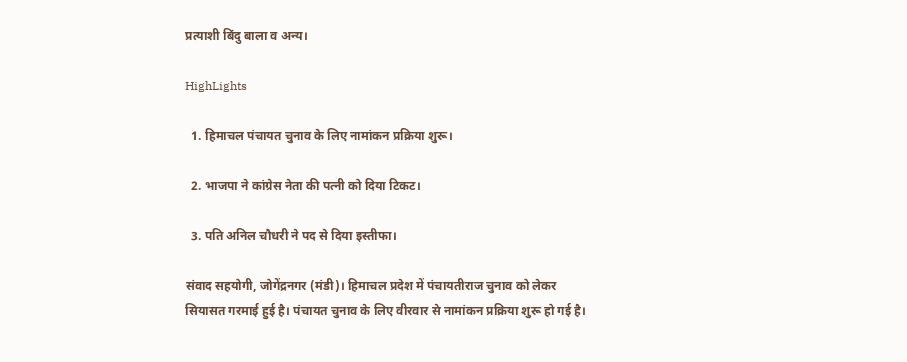प्रत्याशी बिंदु बाला व अन्य।

HighLights

  1. हिमाचल पंचायत चुनाव के लिए नामांकन प्रक्रिया शुरू।

  2. भाजपा ने कांग्रेस नेता की पत्नी को दिया टिकट।

  3. पति अनिल चौधरी ने पद से दिया इस्तीफा।

संवाद सहयोगी, जोगेंद्रनगर (मंडी)। हिमाचल प्रदेश में पंचायतीराज चुनाव को लेकर सियासत गरमाई हुई है। पंचायत चुनाव के लिए वीरवार से नामांकन प्रक्रिया शुरू हो गई है।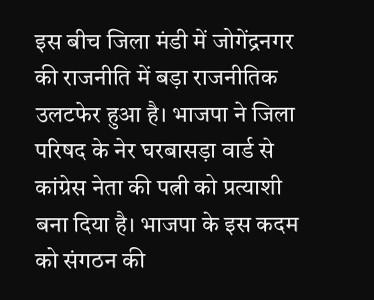इस बीच जिला मंडी में जोगेंद्रनगर की राजनीति में बड़ा राजनीतिक उलटफेर हुआ है। भाजपा ने जिला परिषद के नेर घरबासड़ा वार्ड से कांग्रेस नेता की पत्नी को प्रत्याशी बना दिया है। भाजपा के इस कदम को संगठन की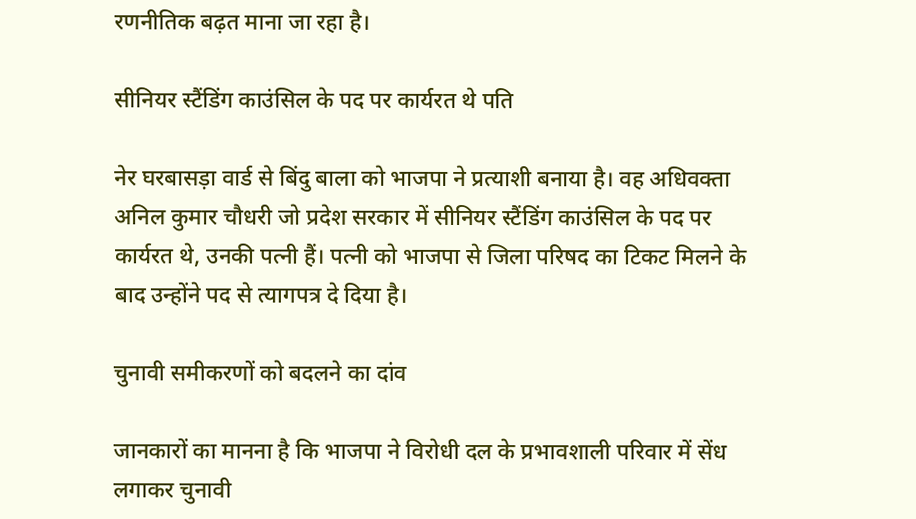रणनीतिक बढ़त माना जा रहा है।

सीनियर स्टैंडिंग काउंसिल के पद पर कार्यरत थे पति

नेर घरबासड़ा वार्ड से बिंदु बाला को भाजपा ने प्रत्याशी बनाया है। वह अधिवक्ता अनिल कुमार चौधरी जो प्रदेश सरकार में सीनियर स्टैंडिंग काउंसिल के पद पर कार्यरत थे, उनकी पत्नी हैं। पत्नी को भाजपा से जिला परिषद का टिकट मिलने के बाद उन्होंने पद से त्यागपत्र दे दिया है।

चुनावी समीकरणों को बदलने का दांव

जानकारों का मानना है कि भाजपा ने विरोधी दल के प्रभावशाली परिवार में सेंध लगाकर चुनावी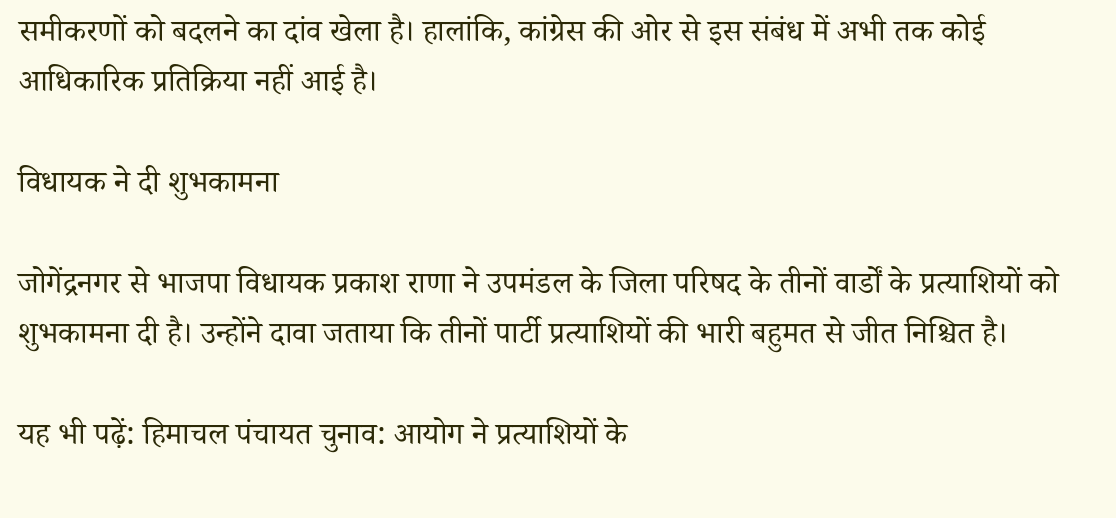समीकरणों को बदलने का दांव खेला है। हालांकि, कांग्रेस की ओर से इस संबंध में अभी तक कोई आधिकारिक प्रतिक्रिया नहीं आई है।

विधायक ने दी शुभकामना

जोगेंद्रनगर से भाजपा विधायक प्रकाश राणा ने उपमंडल के जिला परिषद के तीनों वार्डों के प्रत्याशियों को शुभकामना दी है। उन्होंने दावा जताया कि तीनों पार्टी प्रत्याशियों की भारी बहुमत से जीत निश्चित है।

यह भी पढ़ें: हिमाचल पंचायत चुनाव: आयोग ने प्रत्याशियों के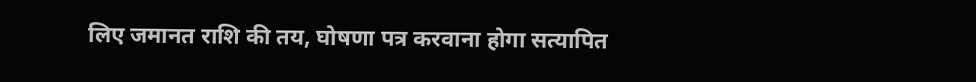लिए जमानत राशि की तय, घोषणा पत्र करवाना होगा सत्यापित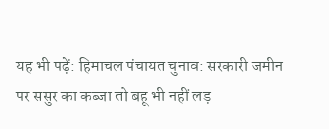यह भी पढ़ें: हिमाचल पंचायत चुनाव: सरकारी जमीन पर ससुर का कब्जा तो बहू भी नहीं लड़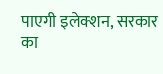पाएगी इलेक्शन, सरकार का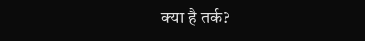क्या है तर्क?